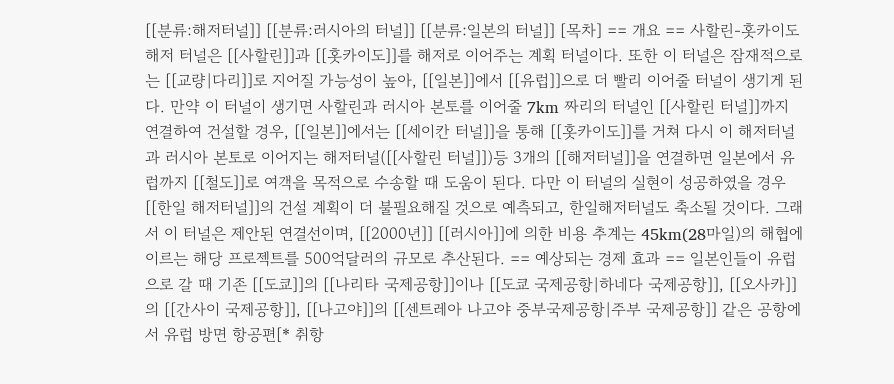[[분류:해저터널]] [[분류:러시아의 터널]] [[분류:일본의 터널]] [목차] == 개요 == 사할린-홋카이도 해저 터널은 [[사할린]]과 [[홋카이도]]를 해저로 이어주는 계획 터널이다. 또한 이 터널은 잠재적으로는 [[교량|다리]]로 지어질 가능성이 높아, [[일본]]에서 [[유럽]]으로 더 빨리 이어줄 터널이 생기게 된다. 만약 이 터널이 생기면 사할린과 러시아 본토를 이어줄 7km 짜리의 터널인 [[사할린 터널]]까지 연결하여 건설할 경우, [[일본]]에서는 [[세이칸 터널]]을 통해 [[홋카이도]]를 거쳐 다시 이 해저터널과 러시아 본토로 이어지는 해저터널([[사할린 터널]])등 3개의 [[해저터널]]을 연결하면 일본에서 유럽까지 [[철도]]로 여객을 목적으로 수송할 때 도움이 된다. 다만 이 터널의 실현이 성공하였을 경우 [[한일 해저터널]]의 건설 계획이 더 불필요해질 것으로 예측되고, 한일해저터널도 축소될 것이다. 그래서 이 터널은 제안된 연결선이며, [[2000년]] [[러시아]]에 의한 비용 추계는 45km(28마일)의 해협에 이르는 해당 프로젝트를 500억달러의 규모로 추산된다. == 예상되는 경제 효과 == 일본인들이 유럽으로 갈 때 기존 [[도쿄]]의 [[나리타 국제공항]]이나 [[도쿄 국제공항|하네다 국제공항]], [[오사카]]의 [[간사이 국제공항]], [[나고야]]의 [[센트레아 나고야 중부국제공항|주부 국제공항]] 같은 공항에서 유럽 방면 항공편[* 취항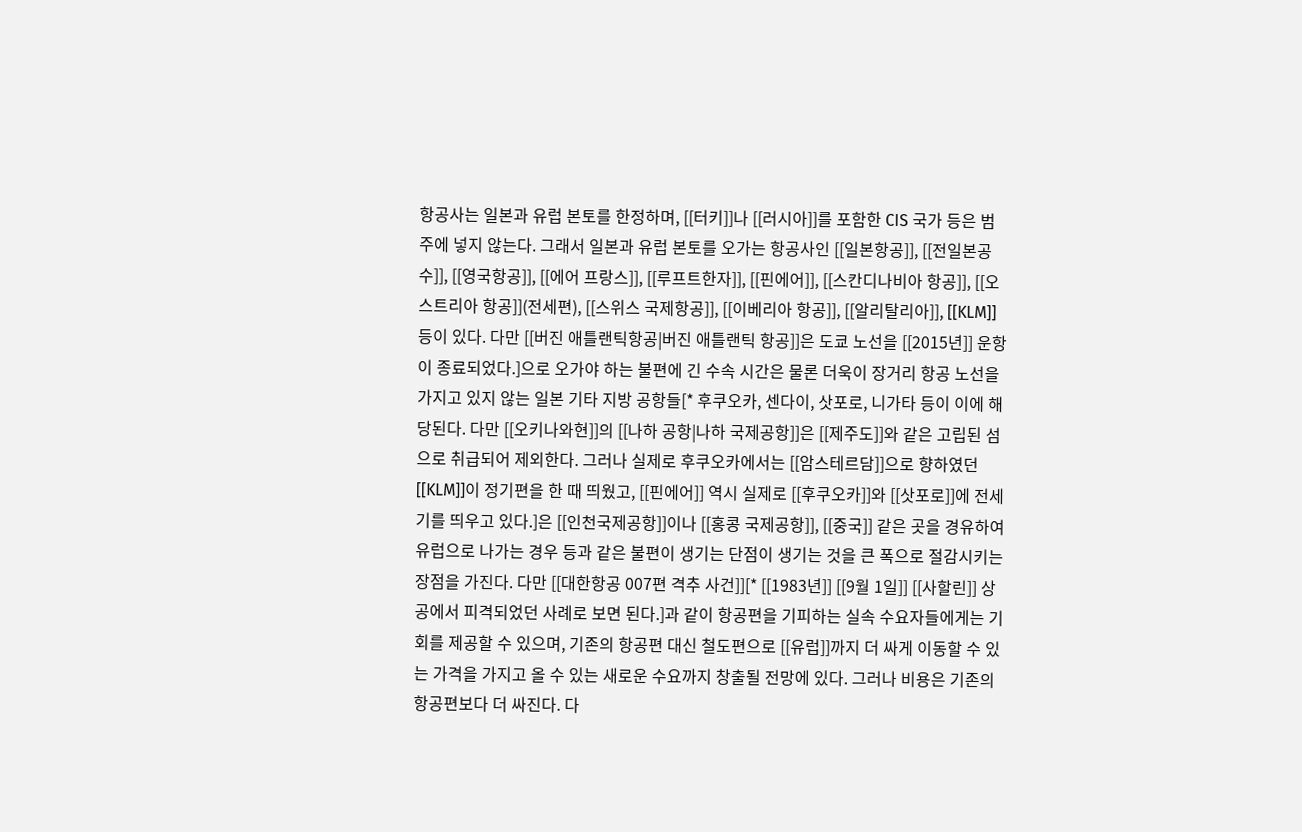항공사는 일본과 유럽 본토를 한정하며, [[터키]]나 [[러시아]]를 포함한 CIS 국가 등은 범주에 넣지 않는다. 그래서 일본과 유럽 본토를 오가는 항공사인 [[일본항공]], [[전일본공수]], [[영국항공]], [[에어 프랑스]], [[루프트한자]], [[핀에어]], [[스칸디나비아 항공]], [[오스트리아 항공]](전세편), [[스위스 국제항공]], [[이베리아 항공]], [[알리탈리아]], [[KLM]] 등이 있다. 다만 [[버진 애틀랜틱항공|버진 애틀랜틱 항공]]은 도쿄 노선을 [[2015년]] 운항이 종료되었다.]으로 오가야 하는 불편에 긴 수속 시간은 물론 더욱이 장거리 항공 노선을 가지고 있지 않는 일본 기타 지방 공항들[* 후쿠오카, 센다이, 삿포로, 니가타 등이 이에 해당된다. 다만 [[오키나와현]]의 [[나하 공항|나하 국제공항]]은 [[제주도]]와 같은 고립된 섬으로 취급되어 제외한다. 그러나 실제로 후쿠오카에서는 [[암스테르담]]으로 향하였던 [[KLM]]이 정기편을 한 때 띄웠고, [[핀에어]] 역시 실제로 [[후쿠오카]]와 [[삿포로]]에 전세기를 띄우고 있다.]은 [[인천국제공항]]이나 [[홍콩 국제공항]], [[중국]] 같은 곳을 경유하여 유럽으로 나가는 경우 등과 같은 불편이 생기는 단점이 생기는 것을 큰 폭으로 절감시키는 장점을 가진다. 다만 [[대한항공 007편 격추 사건]][* [[1983년]] [[9월 1일]] [[사할린]] 상공에서 피격되었던 사례로 보면 된다.]과 같이 항공편을 기피하는 실속 수요자들에게는 기회를 제공할 수 있으며, 기존의 항공편 대신 철도편으로 [[유럽]]까지 더 싸게 이동할 수 있는 가격을 가지고 올 수 있는 새로운 수요까지 창출될 전망에 있다. 그러나 비용은 기존의 항공편보다 더 싸진다. 다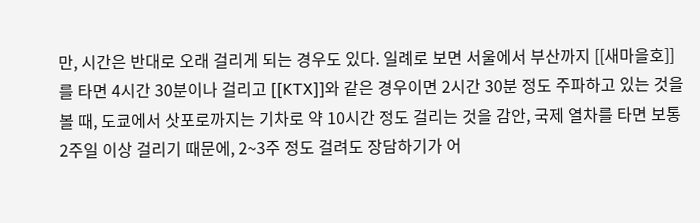만, 시간은 반대로 오래 걸리게 되는 경우도 있다. 일례로 보면 서울에서 부산까지 [[새마을호]]를 타면 4시간 30분이나 걸리고 [[KTX]]와 같은 경우이면 2시간 30분 정도 주파하고 있는 것을 볼 때, 도쿄에서 삿포로까지는 기차로 약 10시간 정도 걸리는 것을 감안, 국제 열차를 타면 보통 2주일 이상 걸리기 때문에, 2~3주 정도 걸려도 장담하기가 어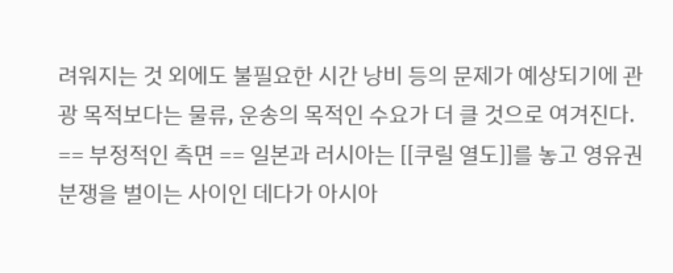려워지는 것 외에도 불필요한 시간 낭비 등의 문제가 예상되기에 관광 목적보다는 물류, 운송의 목적인 수요가 더 클 것으로 여겨진다. == 부정적인 측면 == 일본과 러시아는 [[쿠릴 열도]]를 놓고 영유권 분쟁을 벌이는 사이인 데다가 아시아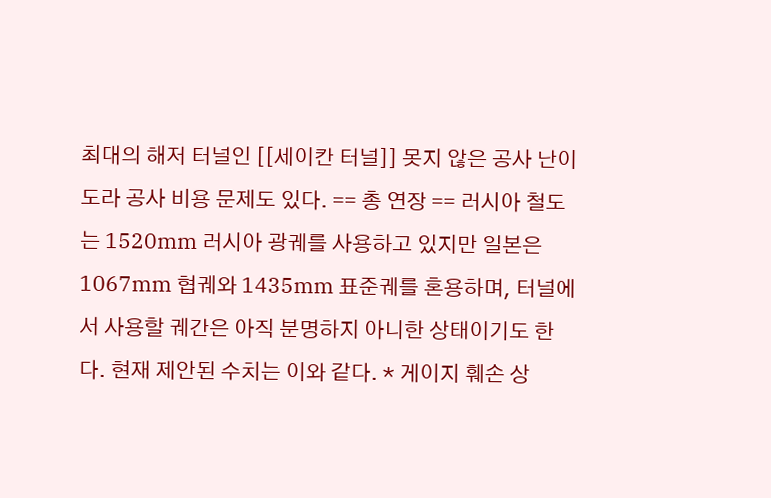최대의 해저 터널인 [[세이칸 터널]] 못지 않은 공사 난이도라 공사 비용 문제도 있다. == 총 연장 == 러시아 철도는 1520mm 러시아 광궤를 사용하고 있지만 일본은 1067mm 협궤와 1435mm 표준궤를 혼용하며, 터널에서 사용할 궤간은 아직 분명하지 아니한 상태이기도 한다. 현재 제안된 수치는 이와 같다. * 게이지 훼손 상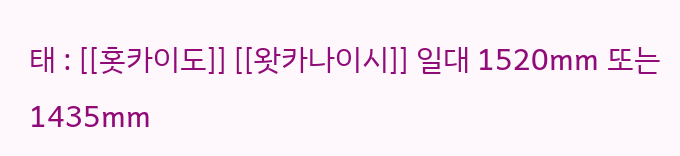태 : [[홋카이도]] [[왓카나이시]] 일대 1520mm 또는 1435mm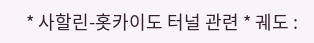* 사할린-홋카이도 터널 관련 * 궤도 :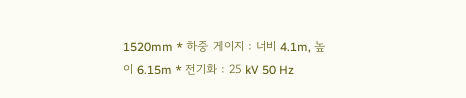1520mm * 하중 게이지 : 너비 4.1m, 높이 6.15m * 전기화 : 25 kV 50 Hz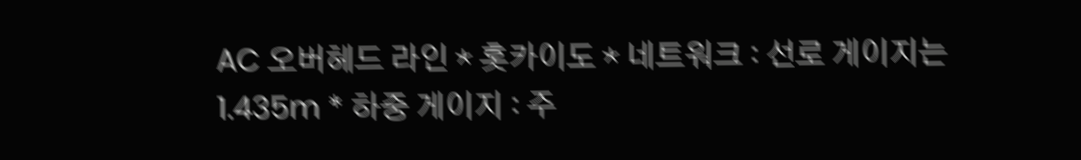AC 오버헤드 라인 * 홋카이도 * 네트워크 : 선로 게이지는 1.435m * 하중 게이지 : 주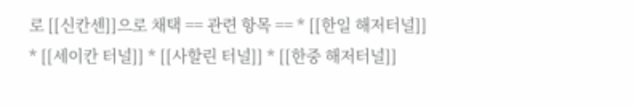로 [[신칸센]]으로 채택 == 관련 항목 == * [[한일 해저터널]] * [[세이칸 터널]] * [[사할린 터널]] * [[한중 해저터널]]